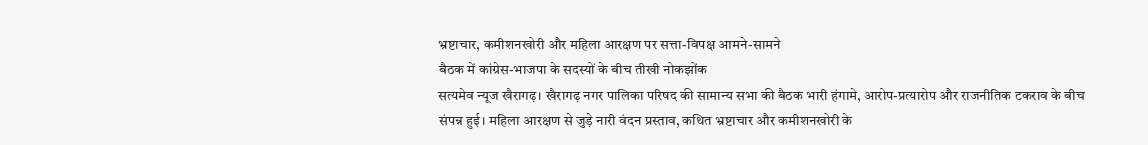भ्रष्टाचार, कमीशनखोरी और महिला आरक्षण पर सत्ता-विपक्ष आमने-सामने
बैठक में कांग्रेस-भाजपा के सदस्यों के बीच तीखी नोकझोंक
सत्यमेव न्यूज खैरागढ़। खैरागढ़ नगर पालिका परिषद की सामान्य सभा की बैठक भारी हंगामे, आरोप-प्रत्यारोप और राजनीतिक टकराव के बीच संपन्न हुई। महिला आरक्षण से जुड़े नारी वंदन प्रस्ताव, कथित भ्रष्टाचार और कमीशनखोरी के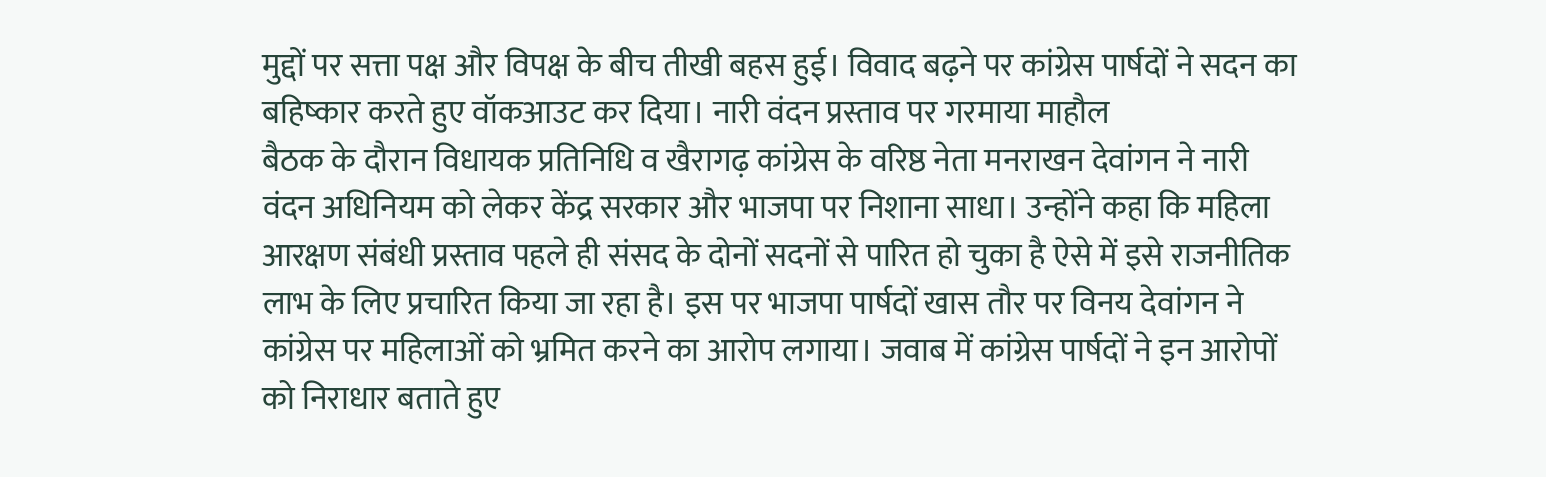मुद्दों पर सत्ता पक्ष और विपक्ष के बीच तीखी बहस हुई। विवाद बढ़ने पर कांग्रेस पार्षदों ने सदन का बहिष्कार करते हुए वॉकआउट कर दिया। नारी वंदन प्रस्ताव पर गरमाया माहौल
बैठक के दौरान विधायक प्रतिनिधि व खैरागढ़ कांग्रेस के वरिष्ठ नेता मनराखन देवांगन ने नारी वंदन अधिनियम को लेकर केंद्र सरकार और भाजपा पर निशाना साधा। उन्होंने कहा कि महिला आरक्षण संबंधी प्रस्ताव पहले ही संसद के दोनों सदनों से पारित हो चुका है ऐसे में इसे राजनीतिक लाभ के लिए प्रचारित किया जा रहा है। इस पर भाजपा पार्षदों खास तौर पर विनय देवांगन ने कांग्रेस पर महिलाओं को भ्रमित करने का आरोप लगाया। जवाब में कांग्रेस पार्षदों ने इन आरोपों को निराधार बताते हुए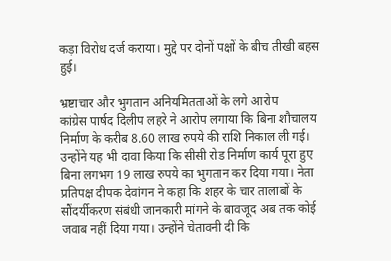कड़ा विरोध दर्ज कराया। मुद्दे पर दोनों पक्षों के बीच तीखी बहस हुई।

भ्रष्टाचार और भुगतान अनियमितताओं के लगे आरोप
कांग्रेस पार्षद दिलीप लहरे ने आरोप लगाया कि बिना शौचालय निर्माण के करीब 8.60 लाख रुपये की राशि निकाल ली गई। उन्होंने यह भी दावा किया कि सीसी रोड निर्माण कार्य पूरा हुए बिना लगभग 19 लाख रुपये का भुगतान कर दिया गया। नेता प्रतिपक्ष दीपक देवांगन ने कहा कि शहर के चार तालाबों के सौंदर्यीकरण संबंधी जानकारी मांगने के बावजूद अब तक कोई जवाब नहीं दिया गया। उन्होंने चेतावनी दी कि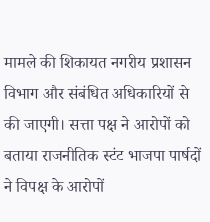मामले की शिकायत नगरीय प्रशासन विभाग और संबंधित अधिकारियों से की जाएगी। सत्ता पक्ष ने आरोपों को बताया राजनीतिक स्टंट भाजपा पार्षदों ने विपक्ष के आरोपों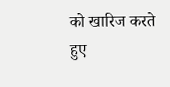को खारिज करते हुए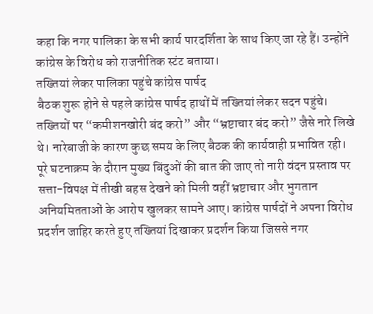कहा कि नगर पालिका के सभी कार्य पारदर्शिता के साथ किए जा रहे हैं। उन्होंने कांग्रेस के विरोध को राजनीतिक स्टंट बताया।
तख्तियां लेकर पालिका पहुंचे कांग्रेस पार्षद
बैठक शुरू होने से पहले कांग्रेस पार्षद हाथों में तख्तियां लेकर सदन पहुंचे। तख्तियों पर “कमीशनखोरी बंद करो” और “भ्रष्टाचार बंद करो” जैसे नारे लिखे थे। नारेबाजी के कारण कुछ समय के लिए बैठक की कार्यवाही प्रभावित रही। पूरे घटनाक्रम के दौरान मुख्य बिंदुओं की बात की जाए तो नारी वंदन प्रस्ताव पर सत्ता-विपक्ष में तीखी बहस देखने को मिली वहीं भ्रष्टाचार और भुगतान अनियमितताओं के आरोप खुलकर सामने आए। कांग्रेस पार्षदों ने अपना विरोध प्रदर्शन जाहिर करते हुए तख्तियां दिखाकर प्रदर्शन किया जिससे नगर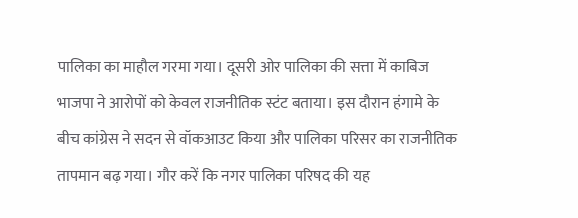पालिका का माहौल गरमा गया। दूसरी ओर पालिका की सत्ता में काबिज भाजपा ने आरोपों को केवल राजनीतिक स्टंट बताया। इस दौरान हंगामे के बीच कांग्रेस ने सदन से वॉकआउट किया और पालिका परिसर का राजनीतिक तापमान बढ़ गया। गौर करें कि नगर पालिका परिषद की यह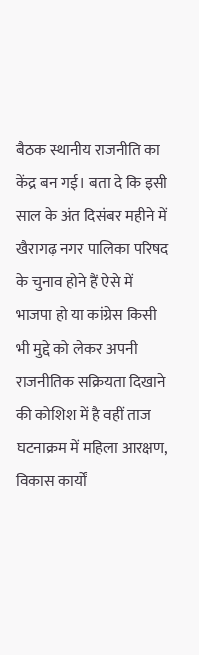बैठक स्थानीय राजनीति का केंद्र बन गई। बता दे कि इसी साल के अंत दिसंबर महीने में खैरागढ़ नगर पालिका परिषद के चुनाव होने हैं ऐसे में भाजपा हो या कांग्रेस किसी भी मुद्दे को लेकर अपनी राजनीतिक सक्रियता दिखाने की कोशिश में है वहीं ताज घटनाक्रम में महिला आरक्षण, विकास कार्यों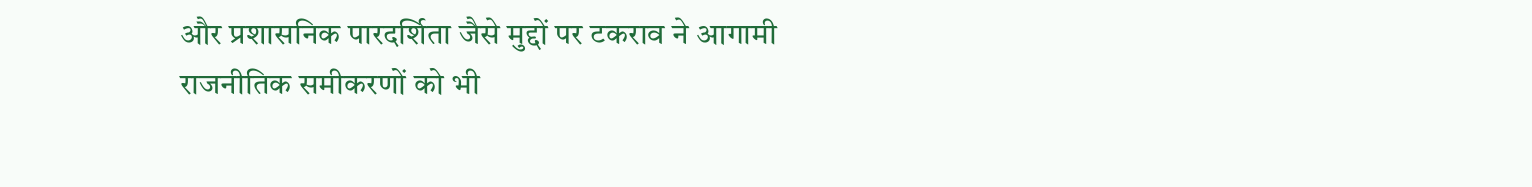और प्रशासनिक पारदर्शिता जैसे मुद्दों पर टकराव ने आगामी राजनीतिक समीकरणों को भी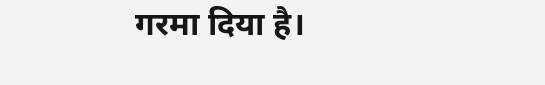गरमा दिया है।